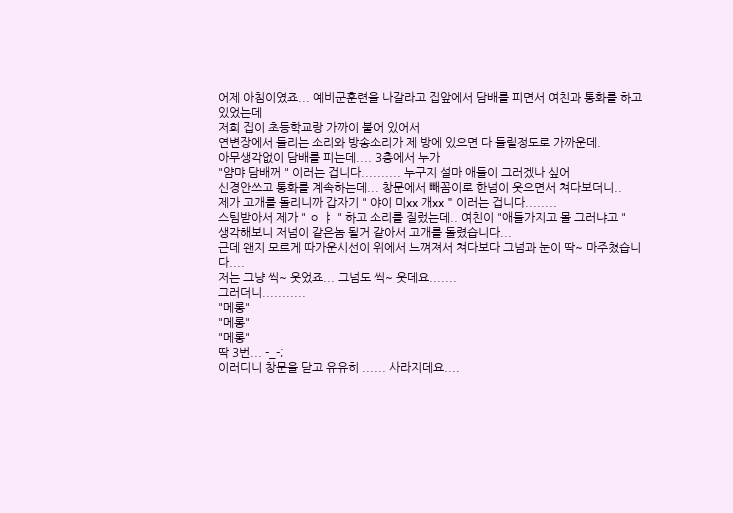어제 아침이였죠... 예비군훈련을 나갈라고 집앞에서 담배를 피면서 여친과 통화를 하고 있었는데
저희 집이 초등학교랑 가까이 붙어 있어서
연변장에서 들리는 소리와 방송소리가 제 방에 있으면 다 들릴정도로 가까운데.
아무생각없이 담배를 피는데.... 3층에서 누가
"얌먀 담배꺼 " 이러는 겁니다.......... 누구지 설마 애들이 그러겠나 싶어
신경안쓰고 통화를 계속하는데... 창문에서 빼꼼이로 한넘이 웃으면서 쳐다보더니..
제가 고개를 돌리니까 갑자기 " 야이 미xx 개xx " 이러는 겁니다........
스팀받아서 제가 " ㅇ ㅑ " 하고 소리를 질렀는데.. 여친이 "애들가지고 몰 그러냐고 "
생각해보니 저넘이 같은놈 될거 같아서 고개를 돌렸습니다...
근데 왠지 모르게 따가운시선이 위에서 느껴져서 쳐다보다 그넘과 눈이 딱~ 마주쳤습니다....
저는 그냥 씩~ 웃었죠... 그넘도 씩~ 웃데요.......
그러더니...........
"메롱"
"메롱"
"메롱"
딱 3번... -_-;
이러디니 창문을 닫고 유유히 ...... 사라지데요....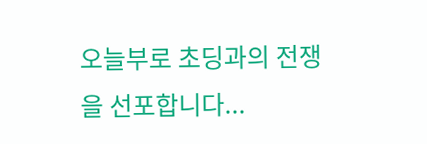오늘부로 초딩과의 전쟁을 선포합니다...